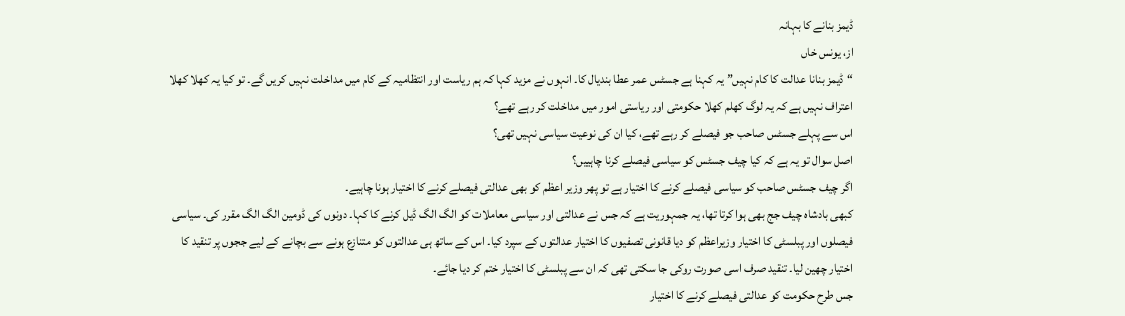ڈیمز بنانے کا بہانہ
از، یونس خاں
“ڈیمز بنانا عدالت کا کام نہیں” یہ کہنا ہے جسٹس عمر عطا بندیال کا۔ انہوں نے مزید کہا کہ ہم ریاست اور انتظامیہ کے کام میں مداخلت نہیں کریں گے۔ تو کیا یہ کھلا کھلا اعتراف نہیں ہے کہ یہ لوگ کھلم کھلا حکومتی اور ریاستی امور میں مداخلت کر رہے تھے؟
اس سے پہلے جسٹس صاحب جو فیصلے کر رہے تھے، کیا ان کی نوعیت سیاسی نہیں تھی؟
اصل سوال تو یہ ہے کہ کیا چیف جسٹس کو سیاسی فیصلے کرنا چاہییں؟
اگر چیف جسٹس صاحب کو سیاسی فیصلے کرنے کا اختیار ہے تو پھر وزیر اعظم کو بھی عدالتی فیصلے کرنے کا اختیار ہونا چاہیے۔
کبھی بادشاہ چیف جج بھی ہوا کرتا تھا، یہ جمہوریت ہے کہ جس نے عدالتی اور سیاسی معاملات کو الگ الگ ڈیل کرنے کا کہا۔ دونوں کی ڈومین الگ الگ مقرر کی۔ سیاسی فیصلوں اور پبلسٹی کا اختیار وزیراعظم کو دیا قانونی تصفیوں کا اختیار عدالتوں کے سپرد کیا۔ اس کے ساتھ ہی عدالتوں کو متنازع ہونے سے بچانے کے لیے ججوں پر تنقید کا اختیار چھین لیا۔ تنقید صرف اسی صورت روکی جا سکتی تھی کہ ان سے پبلسٹی کا اختیار ختم کر دیا جائے۔
جس طرح حکومت کو عدالتی فیصلے کرنے کا اختیار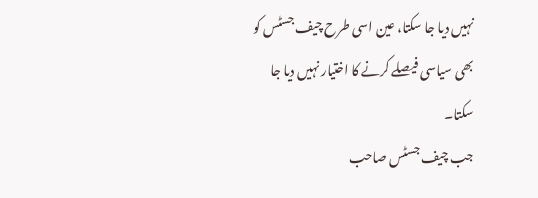نہیں دیا جا سکتا، عین اسی طرح چیف جسٹس کو بھی سیاسی فیصلے کرنے کا اختیار نہیں دیا جا سکتا۔
جب چیف جسٹس صاحب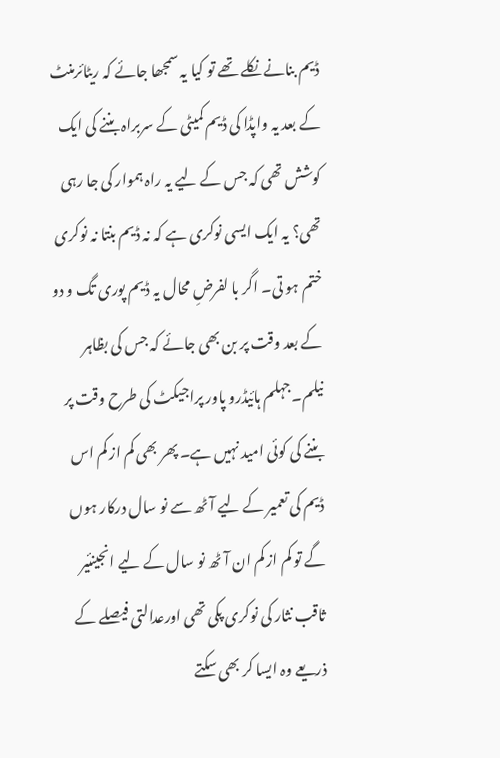ڈیم بنانے نکلے تھے تو کیا یہ سمجھا جائے کہ ریٹائرمنٹ کے بعد یہ واپڈا کی ڈیم کمیٹی کے سربراہ بننے کی ایک کوشش تھی کہ جس کے لیے یہ راہ ہموار کی جا رہی تھی؟ یہ ایک ایسی نوکری ہے کہ نہ ڈیم بنتا نہ نوکری ختم ہو تی۔ اگر با لفرضِ محال یہ ڈیم پوری تگ و دو کے بعد وقت پر بن بھی جائے کہ جس کی بظاہر نیلم۔جہلم ہائیڈرو پاور پراجیکٹ کی طرح وقت پر بننے کی کوئی امید نہیں ہے۔ پھر بھی کم از کم اس ڈیم کی تعمیر کے لیے آٹھ سے نو سال درکار ہوں گے تو کم از کم ان آٹھ نو سال کے لیے انجینئیر ثاقب نثار کی نوکری پکی تھی اورعدالتی فیصلے کے ذریعے وہ ایسا کر بھی سکتے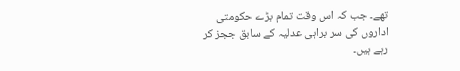تھے۔ جب کہ اس وقت تمام بڑے حکومتی اداروں کی سر براہی عدلیہ کے سابق ججز کر رہے ہیں۔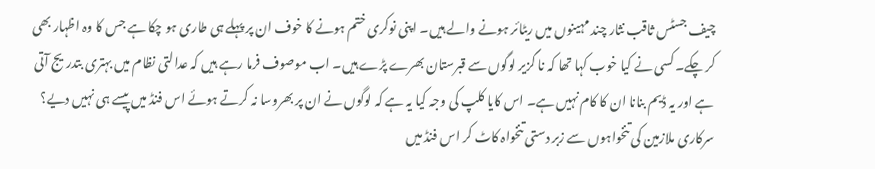چیف جسٹس ثاقب نثار چند مہینوں میں ریٹائر ہونے والے ہیں۔ اپنی نوکری ختم ہونے کا خوف ان پر پہلے ہی طاری ہو چکا ہے جس کا وہ اظہار بھی کر چکے۔ کسی نے کیا خوب کہا تھا کہ نا گزیر لوگوں سے قبرستان بھرے پڑے ہیں۔ اب موصوف فرما رہے ہیں کہ عدالتی نظام میں بہتری بتدریج آتی ہے اور یہ ڈیم بنانا ان کا کام نہیں ہے۔ اس کایا کلپ کی وجہ کیا یہ ہے کہ لوگوں نے ان پر بھروسا نہ کرتے ہوئے اس فنڈ میں پیسے ہی نہیں دیے؟ سرکاری ملازمین کی تنخواہوں سے زبر دستی تنخواہ کاٹ کر اس فنڈ میں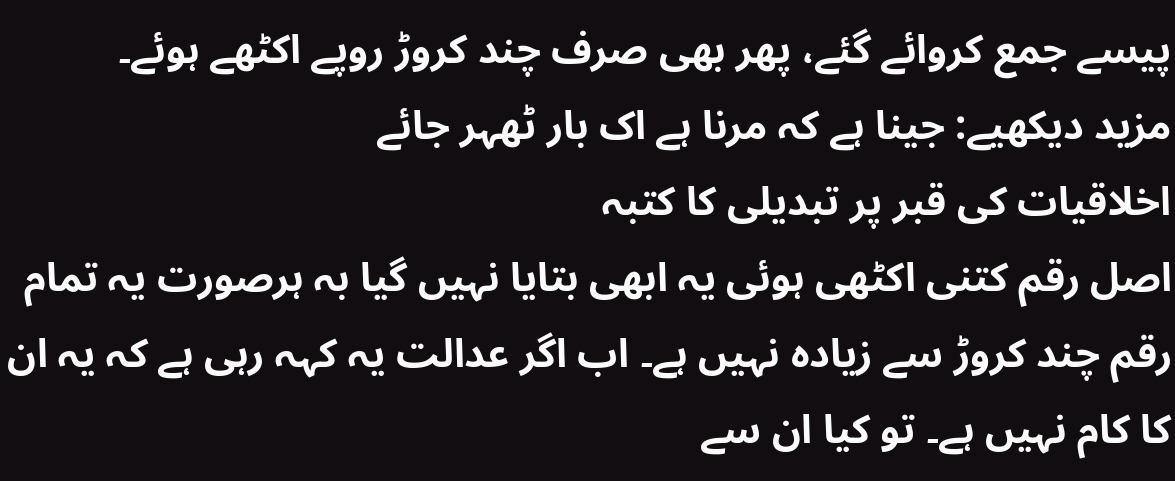پیسے جمع کروائے گئے، پھر بھی صرف چند کروڑ روپے اکٹھے ہوئے۔
مزید دیکھیے: جینا ہے کہ مرنا ہے اک بار ٹھہر جائے
اخلاقیات کی قبر پر تبدیلی کا کتبہ
اصل رقم کتنی اکٹھی ہوئی یہ ابھی بتایا نہیں گیا بہ ہرصورت یہ تمام رقم چند کروڑ سے زیادہ نہیں ہے۔ اب اگر عدالت یہ کہہ رہی ہے کہ یہ ان کا کام نہیں ہے۔ تو کیا ان سے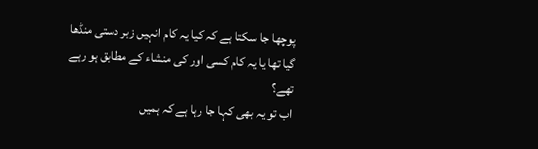پوچھا جا سکتا ہے کہ کیا یہ کام انہیں زبر دستی منڈھا گیا تھا یا یہ کام کسی اور کی منشاء کے مطابق ہو رہے تھے؟
اب تو یہ بھی کہا جا رہا ہے کہ ہمیں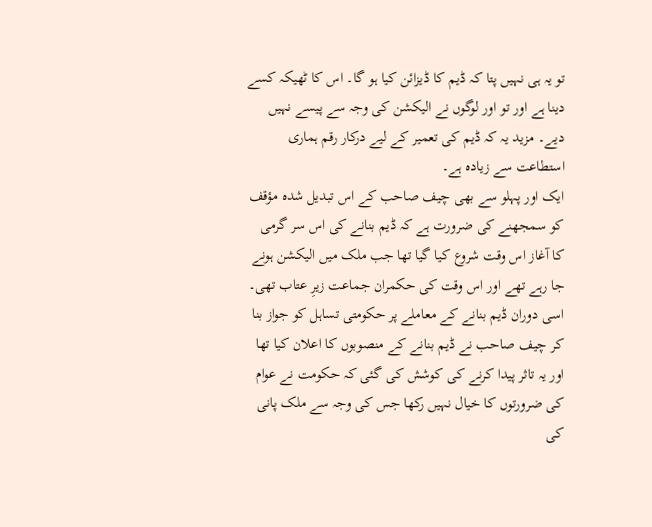تو یہ ہی نہیں پتا کہ ڈیم کا ڈیزائن کیا ہو گا۔ اس کا ٹھیکہ کسے دینا ہے اور تو اور لوگوں نے الیکشن کی وجہ سے پیسے نہیں دیے۔ مزید یہ کہ ڈیم کی تعمیر کے لیے درکار رقم ہماری استطاعت سے زیادہ ہے۔
ایک اور پہلو سے بھی چیف صاحب کے اس تبدیل شدہ مؤقف کو سمجھنے کی ضرورت ہے کہ ڈیم بنانے کی اس سر گرمی کا آغاز اس وقت شروع کیا گیا تھا جب ملک میں الیکشن ہونے جا رہے تھے اور اس وقت کی حکمران جماعت زیرِ عتاب تھی۔ اسی دوران ڈیم بنانے کے معاملے پر حکومتی تساہل کو جواز بنا کر چیف صاحب نے ڈیم بنانے کے منصوبوں کا اعلان کیا تھا اور یہ تاثر پیدا کرنے کی کوشش کی گئی کہ حکومت نے عوام کی ضرورتوں کا خیال نہیں رکھا جس کی وجہ سے ملک پانی کی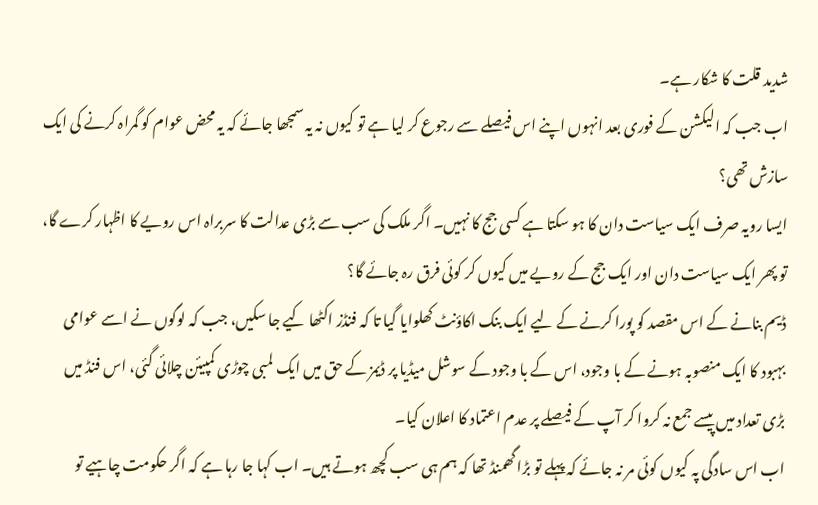شدید قلت کا شکار ہے۔
اب جب کہ الیکشن کے فوری بعد انہوں اپنے اس فیصلے سے رجوع کر لیا ہے تو کیوں نہ یہ سمجھا جائے کہ یہ محض عوام کو گمراہ کرنے کی ایک سازش تھی؟
ایسا رویہ صرف ایک سیاست دان کا ہو سکتا ہے کسی جج کا نہیں۔ اگر ملک کی سب سے بڑی عدالت کا سربراہ اس رویے کا اظہار کرے گا، تو پھر ایک سیاست دان اور ایک جج کے رویے میں کیوں کر کوئی فرق رہ جائے گا؟
ڈیم بنانے کے اس مقصد کو پورا کرنے کے لیے ایک بنک اکاؤنٹ کھلوایا گیا تا کہ فنڈز اکٹھا کیے جا سکیں، جب کہ لوگوں نے اسے عوامی بہبود کا ایک منصوبہ ہونے کے با وجود، اس کے با وجود کے سوشل میڈیا پر ڈیمز کے حق میں ایک لمبی چوڑی کمپیئن چلائی گئی، اس فنڈ میں بڑی تعداد میں پیسے جمع نہ کروا کر آپ کے فیصلے پر عدم اعتماد کا اعلان کیا۔
اب اس سادگی پہ کیوں کوئی مر نہ جائے کہ پہلے تو بڑا گھمنڈ تھا کہ ہم ہی سب کچھ ہوتے ہیں۔ اب کہا جا رہا ہے کہ اگر حکومت چاہیے تو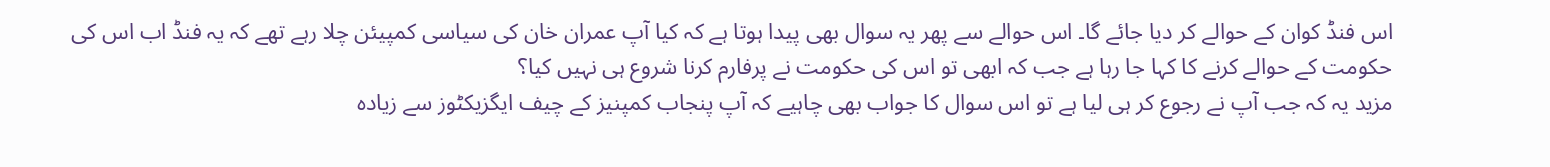اس فنڈ کوان کے حوالے کر دیا جائے گا۔ اس حوالے سے پھر یہ سوال بھی پیدا ہوتا ہے کہ کیا آپ عمران خان کی سیاسی کمپیئن چلا رہے تھے کہ یہ فنڈ اب اس کی حکومت کے حوالے کرنے کا کہا جا رہا ہے جب کہ ابھی تو اس کی حکومت نے پرفارم کرنا شروع ہی نہیں کیا؟
مزید یہ کہ جب آپ نے رجوع کر ہی لیا ہے تو اس سوال کا جواب بھی چاہیے کہ آپ پنجاب کمپنیز کے چیف ایگزیکٹوز سے زیادہ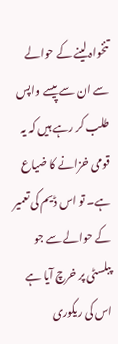تنخواہ لینے کے حوالے سے ان سے پیسے واپس طلب کر رہے ہیں کہ یہ قومی خزانے کا ضیاع ہے۔ تو اس ڈیم کی تعمیر کے حوالے سے جو پبلسٹی پر خرچ آیا ہے اس کی ریکوری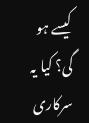کیسے ہو گی؟ کیا یہ سرکاری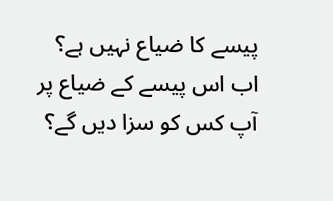پیسے کا ضیاع نہیں ہے؟
اب اس پیسے کے ضیاع پر آپ کس کو سزا دیں گے؟